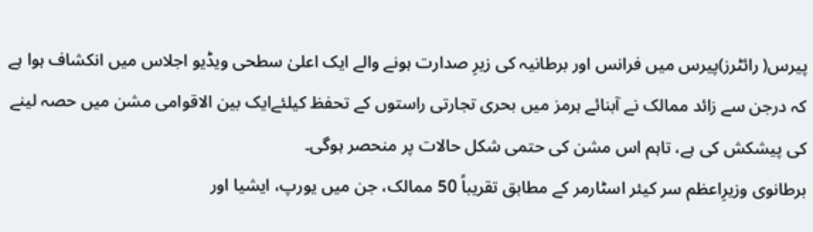پیرس( رائٹرز)پیرس میں فرانس اور برطانیہ کی زیرِ صدارت ہونے والے ایک اعلیٰ سطحی ویڈیو اجلاس میں انکشاف ہوا ہے کہ درجن سے زائد ممالک نے آبنائے ہرمز میں بحری تجارتی راستوں کے تحفظ کیلئےایک بین الاقوامی مشن میں حصہ لینے کی پیشکش کی ہے، تاہم اس مشن کی حتمی شکل حالات پر منحصر ہوگی۔
برطانوی وزیرِاعظم سر کیئر اسٹارمر کے مطابق تقریباً 50 ممالک، جن میں یورپ، ایشیا اور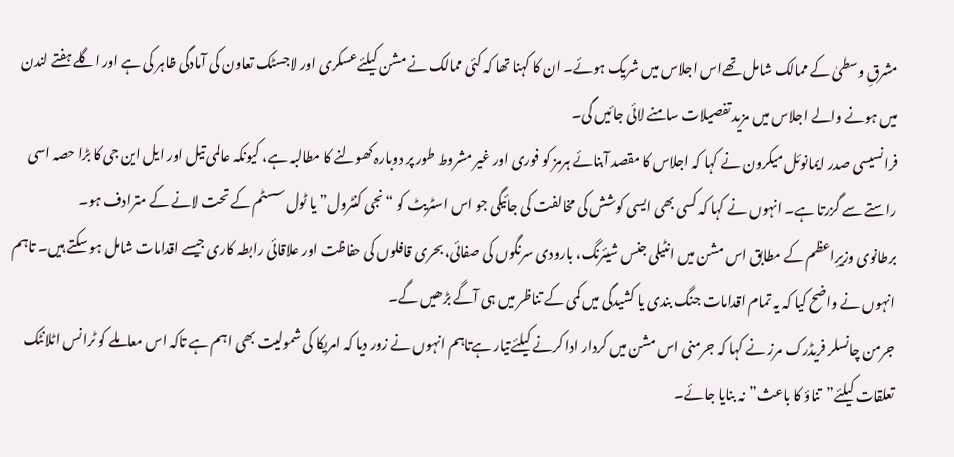مشرقِ وسطیٰ کے ممالک شامل تھےاس اجلاس میں شریک ہوئے۔ ان کا کہنا تھا کہ کئی ممالک نے مشن کیلئےعسکری اور لاجسٹک تعاون کی آمادگی ظاہر کی ہے اور اگلے ہفتے لندن میں ہونے والے اجلاس میں مزید تفصیلات سامنے لائی جائیں گی۔
فرانسیسی صدر ایمانوئل میکرون نے کہا کہ اجلاس کا مقصد آبنائے ہرمز کو فوری اور غیر مشروط طور پر دوبارہ کھولنے کا مطالبہ ہے، کیونکہ عالمی تیل اور ایل این جی کا بڑا حصہ اسی راستے سے گزرتا ہے۔ انہوں نے کہا کہ کسی بھی ایسی کوشش کی مخالفت کی جائیگی جو اس اسٹریٹ کو “نجی کنٹرول” یا ٹول سسٹم کے تحت لانے کے مترادف ہو۔
برطانوی وزیرِاعظم کے مطابق اس مشن میں انٹیلی جنس شیئرنگ، بارودی سرنگوں کی صفائی، بحری قافلوں کی حفاظت اور علاقائی رابطہ کاری جیسے اقدامات شامل ہو سکتے ہیں۔ تاہم انہوں نے واضح کیا کہ یہ تمام اقدامات جنگ بندی یا کشیدگی میں کمی کے تناظر میں ہی آگے بڑھیں گے۔
جرمن چانسلر فریڈرک مرز نے کہا کہ جرمنی اس مشن میں کردار ادا کرنے کیلئےتیار ہےتاہم انہوں نے زور دیا کہ امریکا کی شمولیت بھی اہم ہے تاکہ اس معاملے کو ٹرانس اٹلانٹک تعلقات کیلئے”تناؤ کا باعث”نہ بنایا جائے۔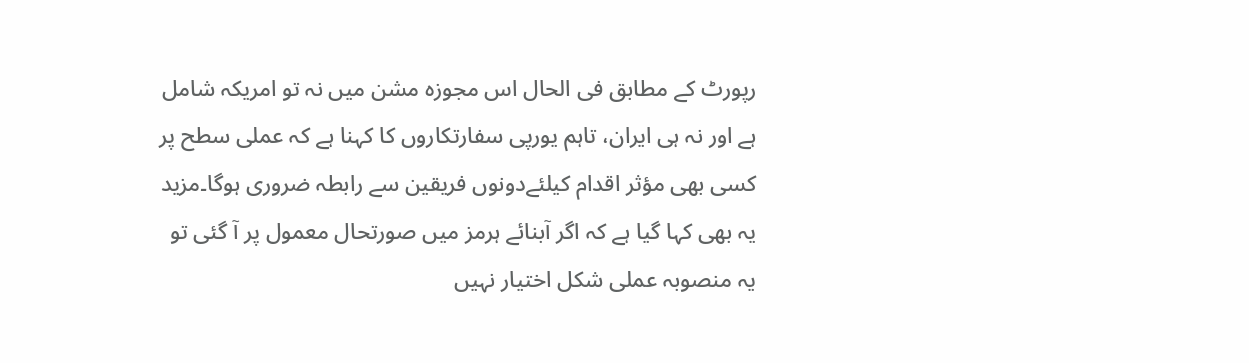رپورٹ کے مطابق فی الحال اس مجوزہ مشن میں نہ تو امریکہ شامل ہے اور نہ ہی ایران، تاہم یورپی سفارتکاروں کا کہنا ہے کہ عملی سطح پر کسی بھی مؤثر اقدام کیلئےدونوں فریقین سے رابطہ ضروری ہوگا۔مزید یہ بھی کہا گیا ہے کہ اگر آبنائے ہرمز میں صورتحال معمول پر آ گئی تو یہ منصوبہ عملی شکل اختیار نہیں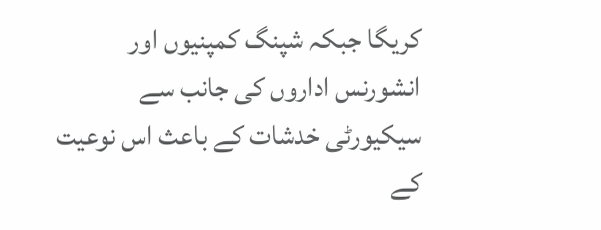کریگا جبکہ شپنگ کمپنیوں اور انشورنس اداروں کی جانب سے سیکیورٹی خدشات کے باعث اس نوعیت کے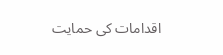اقدامات کی حمایت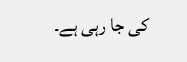کی جا رہی ہے۔